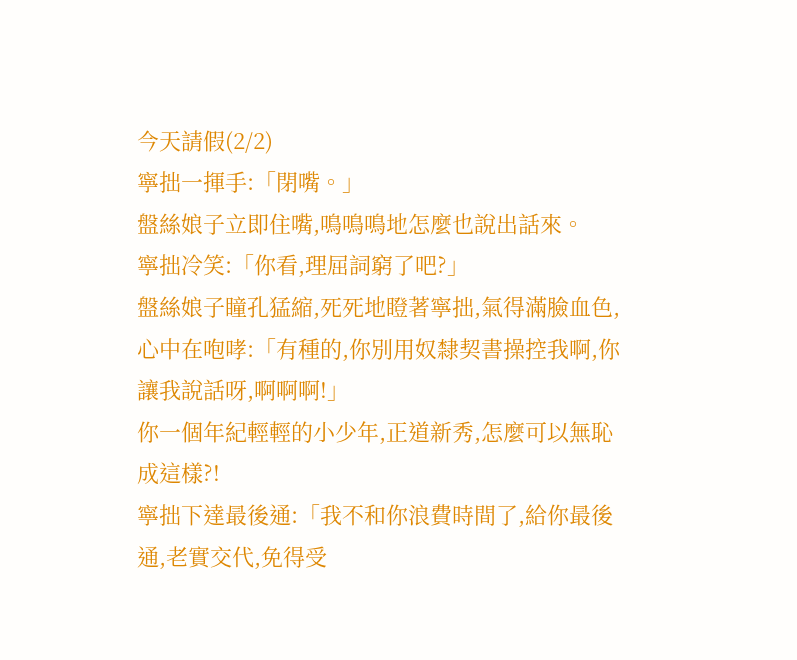今天請假(2/2)
寧拙一揮手:「閉嘴。」
盤絲娘子立即住嘴,鳴鳴鳴地怎麼也說出話來。
寧拙冷笑:「你看,理屈詞窮了吧?」
盤絲娘子瞳孔猛縮,死死地瞪著寧拙,氣得滿臉血色,心中在咆哮:「有種的,你別用奴隸契書操控我啊,你讓我說話呀,啊啊啊!」
你一個年紀輕輕的小少年,正道新秀,怎麼可以無恥成這樣?!
寧拙下達最後通:「我不和你浪費時間了,給你最後通,老實交代,免得受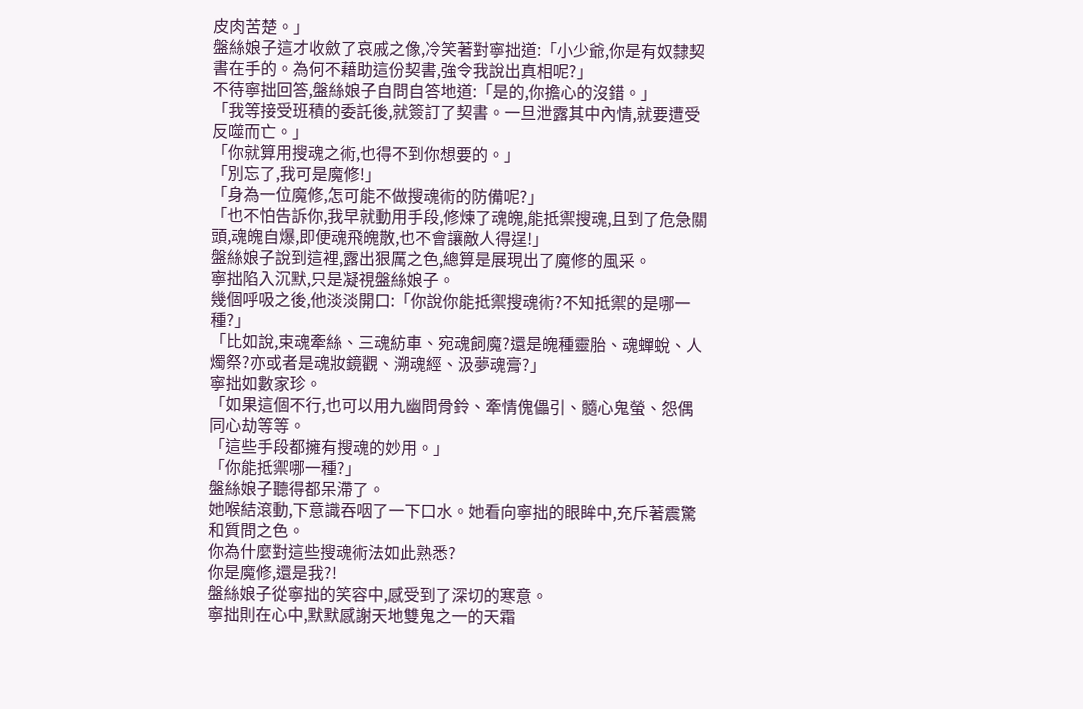皮肉苦楚。」
盤絲娘子這才收斂了哀戚之像,冷笑著對寧拙道:「小少爺,你是有奴隸契書在手的。為何不藉助這份契書,強令我說出真相呢?」
不待寧拙回答,盤絲娘子自問自答地道:「是的,你擔心的沒錯。」
「我等接受班積的委託後,就簽訂了契書。一旦泄露其中內情,就要遭受反噬而亡。」
「你就算用搜魂之術,也得不到你想要的。」
「別忘了,我可是魔修!」
「身為一位魔修,怎可能不做搜魂術的防備呢?」
「也不怕告訴你,我早就動用手段,修煉了魂魄,能抵禦搜魂,且到了危急關頭,魂魄自爆,即便魂飛魄散,也不會讓敵人得逞!」
盤絲娘子說到這裡,露出狠厲之色,總算是展現出了魔修的風采。
寧拙陷入沉默,只是凝視盤絲娘子。
幾個呼吸之後,他淡淡開口:「你說你能抵禦搜魂術?不知抵禦的是哪一種?」
「比如說,束魂牽絲、三魂紡車、宛魂飼魔?還是魄種靈胎、魂蟬蛻、人燭祭?亦或者是魂妝鏡觀、溯魂經、汲夢魂膏?」
寧拙如數家珍。
「如果這個不行,也可以用九幽問骨鈴、牽情傀儡引、髓心鬼螢、怨偶同心劫等等。
「這些手段都擁有搜魂的妙用。」
「你能抵禦哪一種?」
盤絲娘子聽得都呆滯了。
她喉結滾動,下意識吞咽了一下口水。她看向寧拙的眼眸中,充斥著震驚和質問之色。
你為什麼對這些搜魂術法如此熟悉?
你是魔修,還是我?!
盤絲娘子從寧拙的笑容中,感受到了深切的寒意。
寧拙則在心中,默默感謝天地雙鬼之一的天霜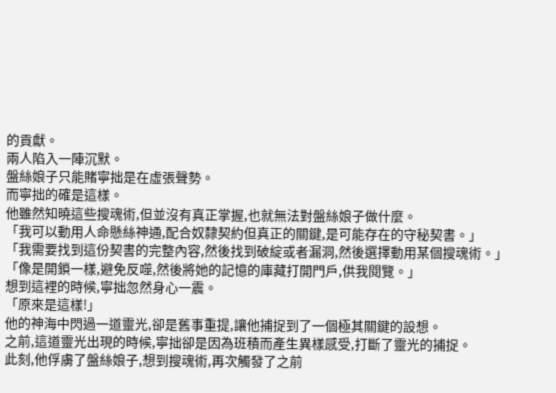的貢獻。
兩人陷入一陣沉默。
盤絲娘子只能賭寧拙是在虛張聲勢。
而寧拙的確是這樣。
他雖然知曉這些搜魂術,但並沒有真正掌握,也就無法對盤絲娘子做什麼。
「我可以動用人命懸絲神通,配合奴隸契約但真正的關鍵,是可能存在的守秘契書。」
「我需要找到這份契書的完整內容,然後找到破綻或者漏洞,然後選擇動用某個搜魂術。」
「像是開鎖一樣,避免反噬,然後將她的記憶的庫藏打開門戶,供我閱覽。」
想到這裡的時候,寧拙忽然身心一震。
「原來是這樣!」
他的神海中閃過一道靈光,卻是舊事重提,讓他捕捉到了一個極其關鍵的設想。
之前,這道靈光出現的時候,寧拙卻是因為班積而產生異樣感受,打斷了靈光的捕捉。
此刻,他俘虜了盤絲娘子,想到搜魂術,再次觸發了之前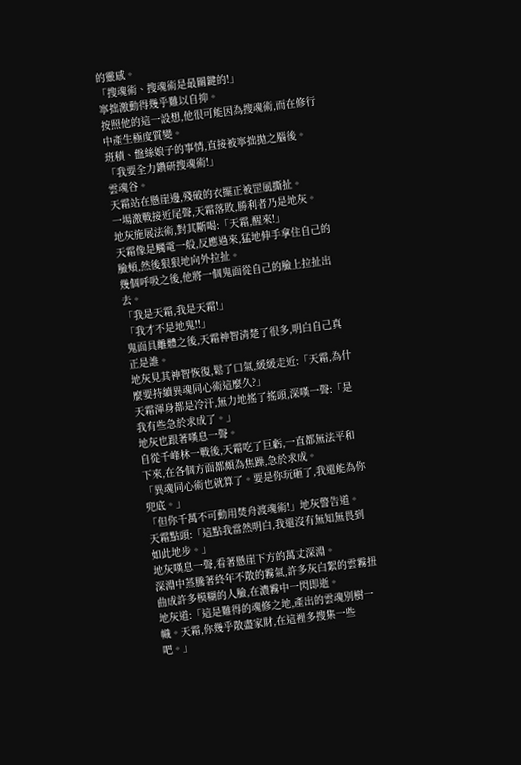的靈感。
「搜魂術、搜魂術是最關鍵的!」
寧拙激動得幾乎難以自抑。
按照他的這一設想,他很可能因為搜魂術,而在修行中產生極度質變。
班積、盤絲娘子的事情,直接被寧拙拋之腦後。
「我要全力鑽研搜魂術!」
雲魂谷。
天霜站在懸崖邊,殘破的衣擺正被罡風撕扯。
一場激戰接近尾聲,天霜落敗,勝利者乃是地灰。
地灰施展法術,對其斷喝:「天霜,醒來!」
天霜像是觸電一般,反應過來,猛地伸手拿住自己的臉頰,然後狠狠地向外拉扯。
幾個呼吸之後,他將一個鬼面從自己的臉上拉扯出去。
「我是天霜,我是天霜!」
「我才不是地鬼!!」
鬼面具離體之後,天霜神智清楚了很多,明白自己真正是誰。
地灰見其神智恢復,鬆了口氣,緩緩走近:「天霜,為什麼要持續異魂同心術這麼久?」
天霜渾身都是冷汗,無力地搖了搖頭,深嘆一聲:「是我有些急於求成了。」
地灰也跟著嘆息一聲。
自從千峰林一戰後,天霜吃了巨虧,一直都無法平和下來,在各個方面都頗為焦躁,急於求成。
「異魂同心術也就算了。要是你玩砸了,我還能為你兜底。」
「但你千萬不可動用焚舟渡魂術!」地灰警告道。
天霜點頭:「這點我當然明白,我還沒有無知無畏到如此地步。」
地灰嘆息一聲,看著懸崖下方的萬丈深淵。
深淵中蒸騰著終年不散的霧氣,許多灰白絮的雲霧扭曲成許多模糊的人臉,在濃霧中一閃即逝。
地灰道:「這是難得的魂修之地,產出的雲魂別樹一幟。天霜,你幾乎散盡家財,在這裡多搜集一些吧。」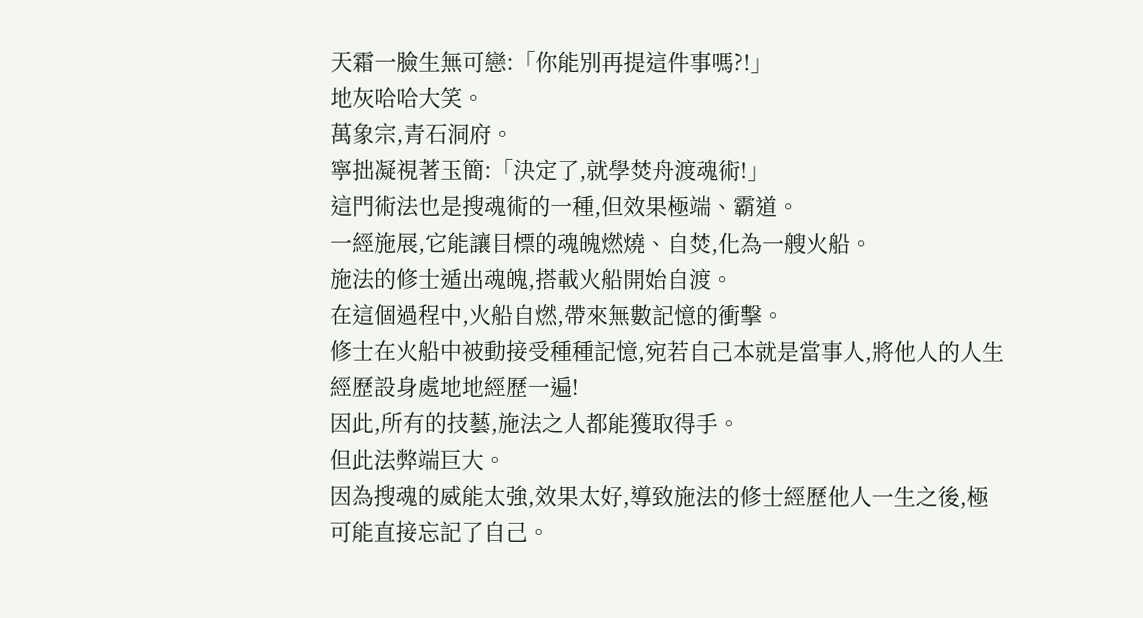天霜一臉生無可戀:「你能別再提這件事嗎?!」
地灰哈哈大笑。
萬象宗,青石洞府。
寧拙凝視著玉簡:「決定了,就學焚舟渡魂術!」
這門術法也是搜魂術的一種,但效果極端、霸道。
一經施展,它能讓目標的魂魄燃燒、自焚,化為一艘火船。
施法的修士遁出魂魄,搭載火船開始自渡。
在這個過程中,火船自燃,帶來無數記憶的衝擊。
修士在火船中被動接受種種記憶,宛若自己本就是當事人,將他人的人生經歷設身處地地經歷一遍!
因此,所有的技藝,施法之人都能獲取得手。
但此法弊端巨大。
因為搜魂的威能太強,效果太好,導致施法的修士經歷他人一生之後,極可能直接忘記了自己。